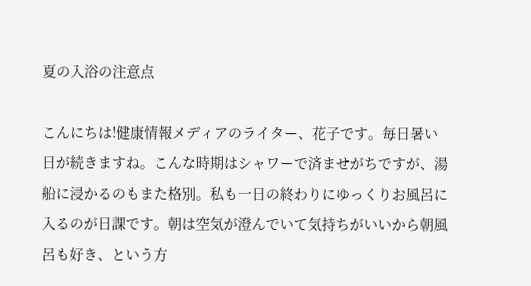夏の入浴の注意点

こんにちは!健康情報メディアのライター、花子です。毎日暑い日が続きますね。こんな時期はシャワーで済ませがちですが、湯船に浸かるのもまた格別。私も一日の終わりにゆっくりお風呂に入るのが日課です。朝は空気が澄んでいて気持ちがいいから朝風呂も好き、という方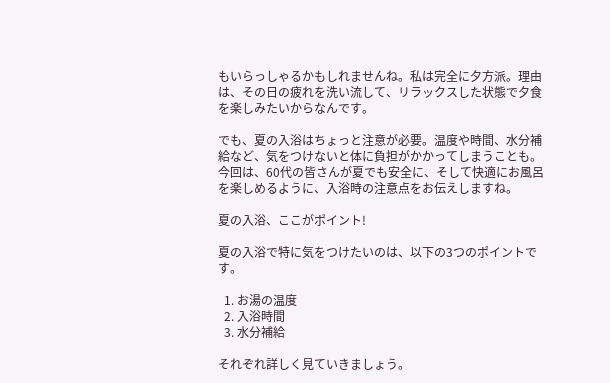もいらっしゃるかもしれませんね。私は完全に夕方派。理由は、その日の疲れを洗い流して、リラックスした状態で夕食を楽しみたいからなんです。

でも、夏の入浴はちょっと注意が必要。温度や時間、水分補給など、気をつけないと体に負担がかかってしまうことも。今回は、60代の皆さんが夏でも安全に、そして快適にお風呂を楽しめるように、入浴時の注意点をお伝えしますね。

夏の入浴、ここがポイント!

夏の入浴で特に気をつけたいのは、以下の3つのポイントです。

  1. お湯の温度
  2. 入浴時間
  3. 水分補給

それぞれ詳しく見ていきましょう。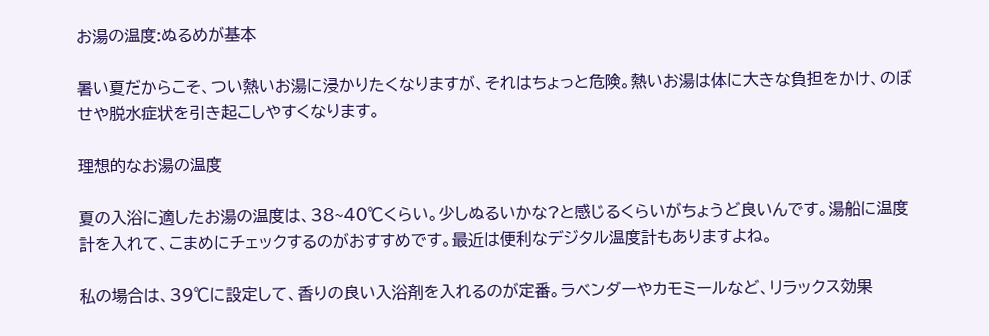お湯の温度:ぬるめが基本

暑い夏だからこそ、つい熱いお湯に浸かりたくなりますが、それはちょっと危険。熱いお湯は体に大きな負担をかけ、のぼせや脱水症状を引き起こしやすくなります。

理想的なお湯の温度

夏の入浴に適したお湯の温度は、38~40℃くらい。少しぬるいかな?と感じるくらいがちょうど良いんです。湯船に温度計を入れて、こまめにチェックするのがおすすめです。最近は便利なデジタル温度計もありますよね。

私の場合は、39℃に設定して、香りの良い入浴剤を入れるのが定番。ラベンダーやカモミールなど、リラックス効果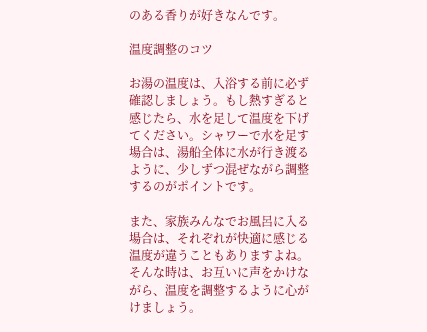のある香りが好きなんです。

温度調整のコツ

お湯の温度は、入浴する前に必ず確認しましょう。もし熱すぎると感じたら、水を足して温度を下げてください。シャワーで水を足す場合は、湯船全体に水が行き渡るように、少しずつ混ぜながら調整するのがポイントです。

また、家族みんなでお風呂に入る場合は、それぞれが快適に感じる温度が違うこともありますよね。そんな時は、お互いに声をかけながら、温度を調整するように心がけましょう。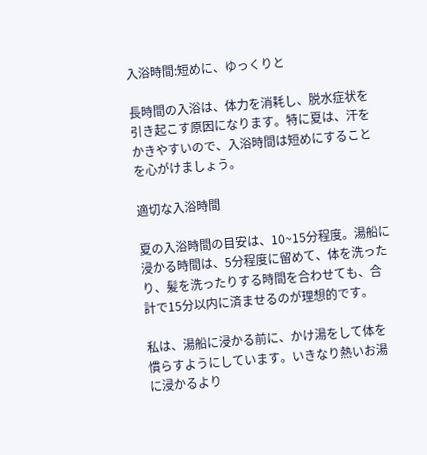入浴時間:短めに、ゆっくりと

長時間の入浴は、体力を消耗し、脱水症状を引き起こす原因になります。特に夏は、汗をかきやすいので、入浴時間は短めにすることを心がけましょう。

適切な入浴時間

夏の入浴時間の目安は、10~15分程度。湯船に浸かる時間は、5分程度に留めて、体を洗ったり、髪を洗ったりする時間を合わせても、合計で15分以内に済ませるのが理想的です。

私は、湯船に浸かる前に、かけ湯をして体を慣らすようにしています。いきなり熱いお湯に浸かるより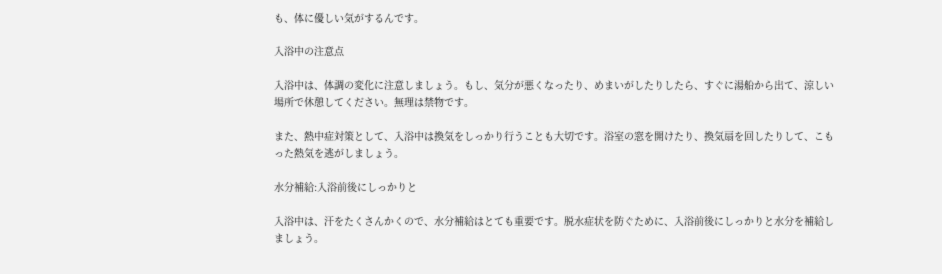も、体に優しい気がするんです。

入浴中の注意点

入浴中は、体調の変化に注意しましょう。もし、気分が悪くなったり、めまいがしたりしたら、すぐに湯船から出て、涼しい場所で休憩してください。無理は禁物です。

また、熱中症対策として、入浴中は換気をしっかり行うことも大切です。浴室の窓を開けたり、換気扇を回したりして、こもった熱気を逃がしましょう。

水分補給:入浴前後にしっかりと

入浴中は、汗をたくさんかくので、水分補給はとても重要です。脱水症状を防ぐために、入浴前後にしっかりと水分を補給しましょう。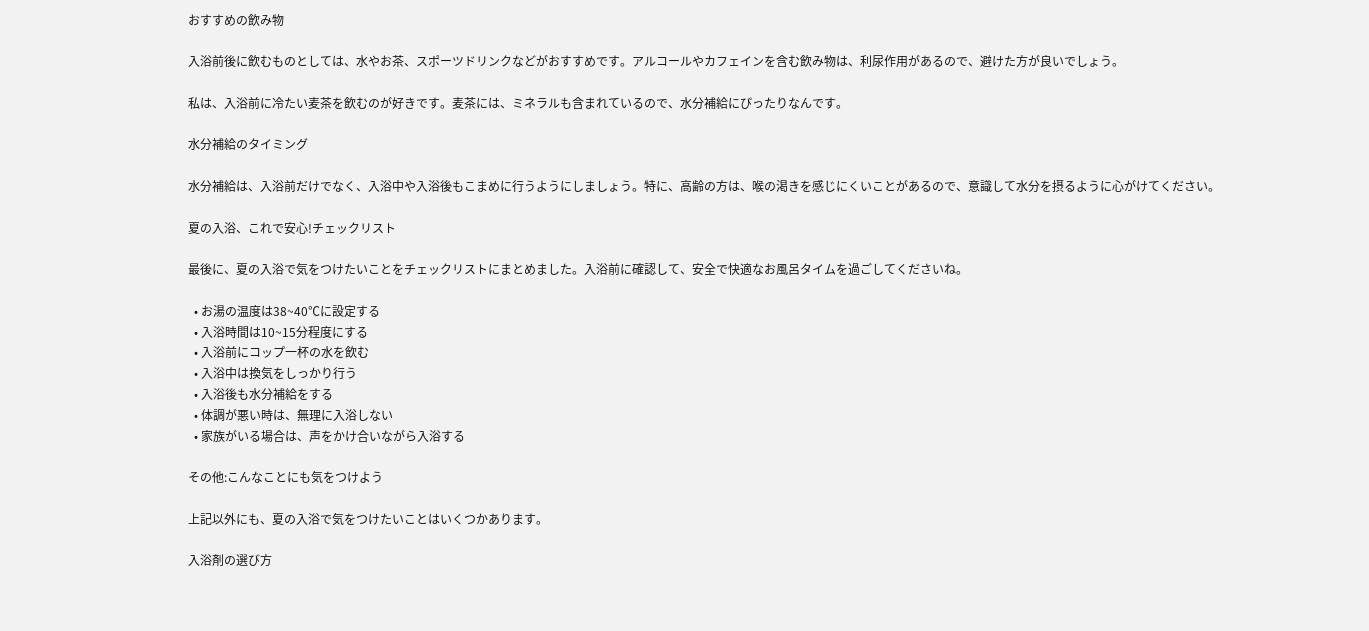おすすめの飲み物

入浴前後に飲むものとしては、水やお茶、スポーツドリンクなどがおすすめです。アルコールやカフェインを含む飲み物は、利尿作用があるので、避けた方が良いでしょう。

私は、入浴前に冷たい麦茶を飲むのが好きです。麦茶には、ミネラルも含まれているので、水分補給にぴったりなんです。

水分補給のタイミング

水分補給は、入浴前だけでなく、入浴中や入浴後もこまめに行うようにしましょう。特に、高齢の方は、喉の渇きを感じにくいことがあるので、意識して水分を摂るように心がけてください。

夏の入浴、これで安心!チェックリスト

最後に、夏の入浴で気をつけたいことをチェックリストにまとめました。入浴前に確認して、安全で快適なお風呂タイムを過ごしてくださいね。

  • お湯の温度は38~40℃に設定する
  • 入浴時間は10~15分程度にする
  • 入浴前にコップ一杯の水を飲む
  • 入浴中は換気をしっかり行う
  • 入浴後も水分補給をする
  • 体調が悪い時は、無理に入浴しない
  • 家族がいる場合は、声をかけ合いながら入浴する

その他:こんなことにも気をつけよう

上記以外にも、夏の入浴で気をつけたいことはいくつかあります。

入浴剤の選び方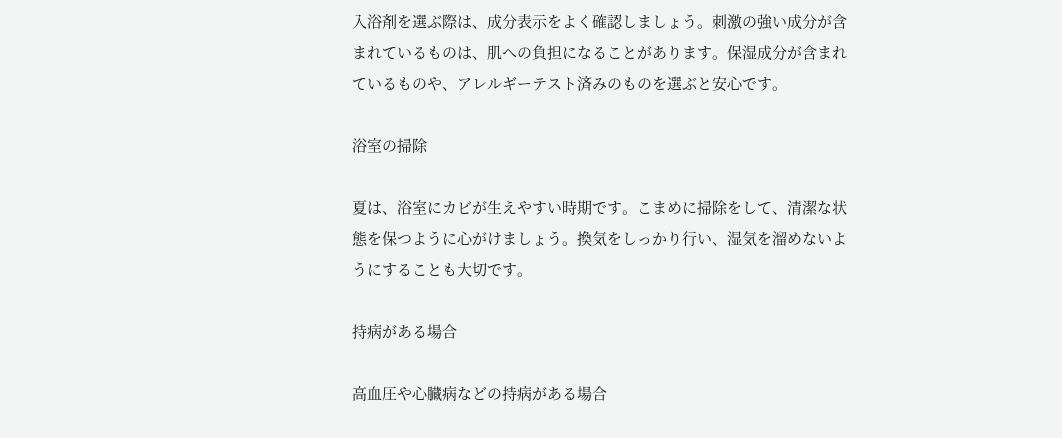入浴剤を選ぶ際は、成分表示をよく確認しましょう。刺激の強い成分が含まれているものは、肌への負担になることがあります。保湿成分が含まれているものや、アレルギーテスト済みのものを選ぶと安心です。

浴室の掃除

夏は、浴室にカビが生えやすい時期です。こまめに掃除をして、清潔な状態を保つように心がけましょう。換気をしっかり行い、湿気を溜めないようにすることも大切です。

持病がある場合

高血圧や心臓病などの持病がある場合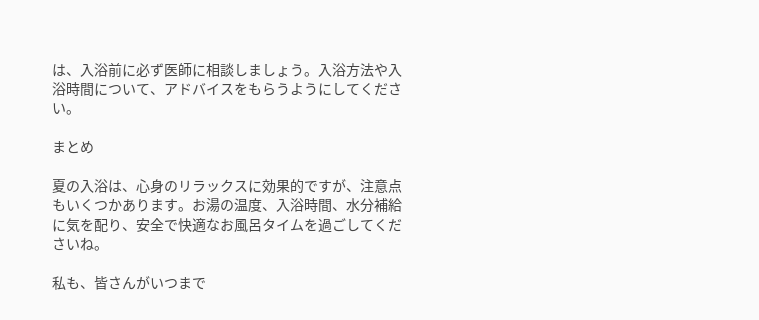は、入浴前に必ず医師に相談しましょう。入浴方法や入浴時間について、アドバイスをもらうようにしてください。

まとめ

夏の入浴は、心身のリラックスに効果的ですが、注意点もいくつかあります。お湯の温度、入浴時間、水分補給に気を配り、安全で快適なお風呂タイムを過ごしてくださいね。

私も、皆さんがいつまで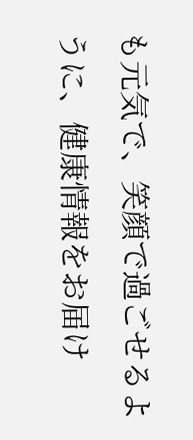も元気で、笑顔で過ごせるように、健康情報をお届け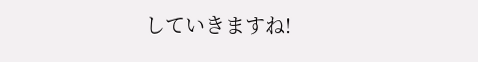していきますね!